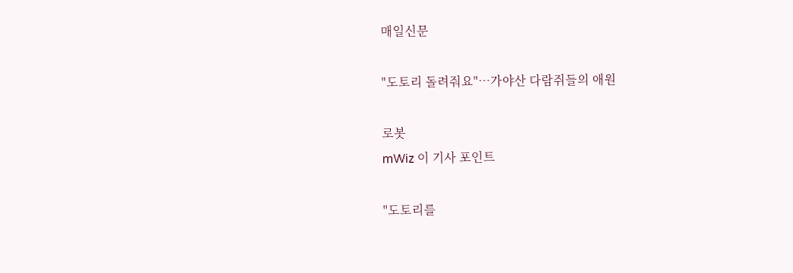매일신문

"도토리 돌려줘요"…가야산 다람쥐들의 애원

로봇
mWiz 이 기사 포인트

"도토리를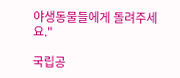야생동물들에게 돌려주세요."

국립공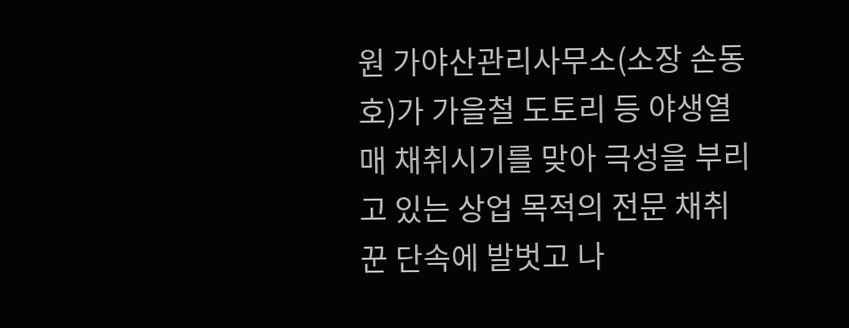원 가야산관리사무소(소장 손동호)가 가을철 도토리 등 야생열매 채취시기를 맞아 극성을 부리고 있는 상업 목적의 전문 채취꾼 단속에 발벗고 나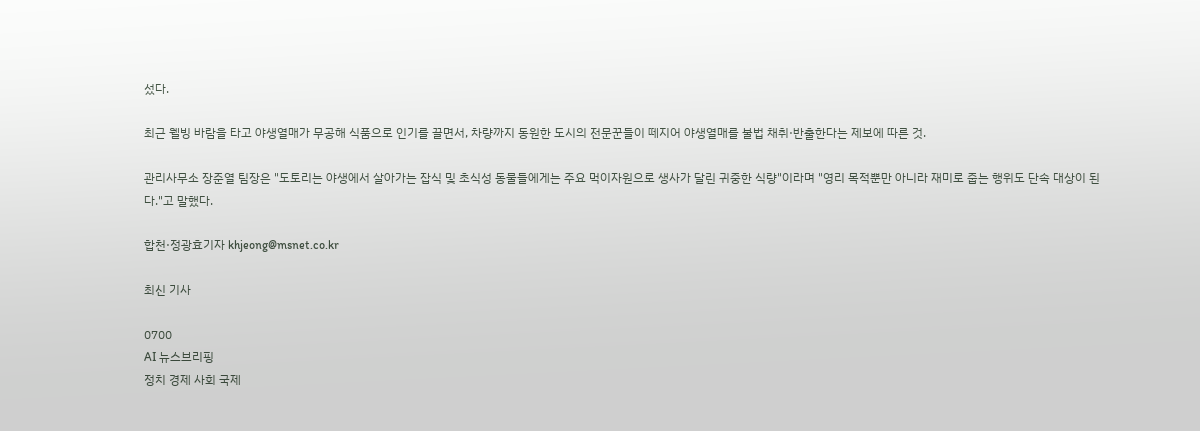섰다.

최근 웰빙 바람을 타고 야생열매가 무공해 식품으로 인기를 끌면서, 차량까지 동원한 도시의 전문꾼들이 떼지어 야생열매를 불법 채취·반출한다는 제보에 따른 것.

관리사무소 장준열 팀장은 "도토리는 야생에서 살아가는 잡식 및 초식성 동물들에게는 주요 먹이자원으로 생사가 달린 귀중한 식량"이라며 "영리 목적뿐만 아니라 재미로 줍는 행위도 단속 대상이 된다."고 말했다.

합천·정광효기자 khjeong@msnet.co.kr

최신 기사

0700
AI 뉴스브리핑
정치 경제 사회 국제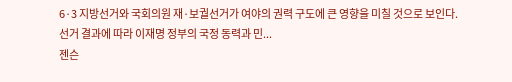6·3 지방선거와 국회의원 재·보궐선거가 여야의 권력 구도에 큰 영향을 미칠 것으로 보인다. 선거 결과에 따라 이재명 정부의 국정 동력과 민...
젠슨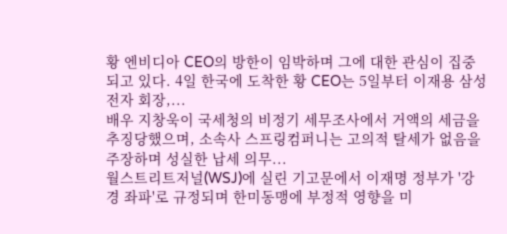황 엔비디아 CEO의 방한이 임박하며 그에 대한 관심이 집중되고 있다. 4일 한국에 도착한 황 CEO는 5일부터 이재용 삼성전자 회장,...
배우 지창욱이 국세청의 비정기 세무조사에서 거액의 세금을 추징당했으며, 소속사 스프링컴퍼니는 고의적 탈세가 없음을 주장하며 성실한 납세 의무...
월스트리트저널(WSJ)에 실린 기고문에서 이재명 정부가 '강경 좌파'로 규정되며 한미동맹에 부정적 영향을 미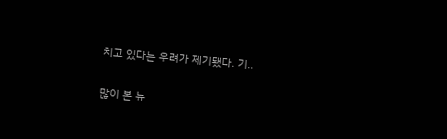치고 있다는 우려가 제기됐다. 기..

많이 본 뉴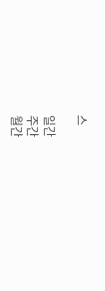스

일간
주간
월간